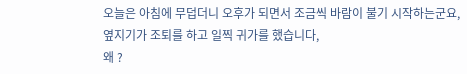오늘은 아침에 무덥더니 오후가 되면서 조금씩 바람이 불기 시작하는군요,
옆지기가 조퇴를 하고 일찍 귀가를 했습니다,
왜 ?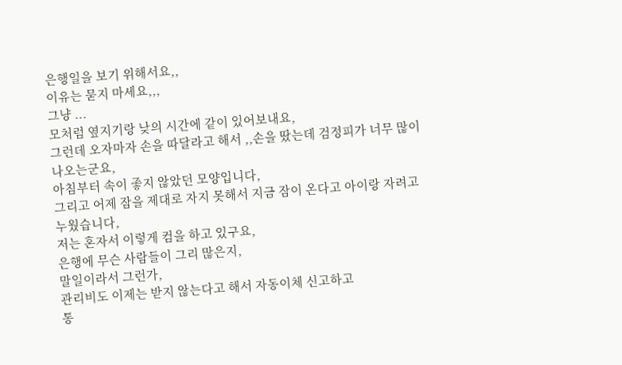은행일을 보기 위해서요,,
이유는 묻지 마세요,,,
그냥 ...
모처럼 옆지기랑 낮의 시간에 같이 있어보내요,
그런데 오자마자 손을 따달라고 해서 ,,손을 땄는데 검정피가 너무 많이 나오는군요,
아침부터 속이 좋지 않았던 모양입니다,
그리고 어제 잠을 제대로 자지 못해서 지금 잠이 온다고 아이랑 자려고 누웠습니다,
저는 혼자서 이렇게 컴을 하고 있구요,
은행에 무슨 사람들이 그리 많은지,
말일이라서 그런가,
관리비도 이제는 받지 않는다고 해서 자동이체 신고하고
통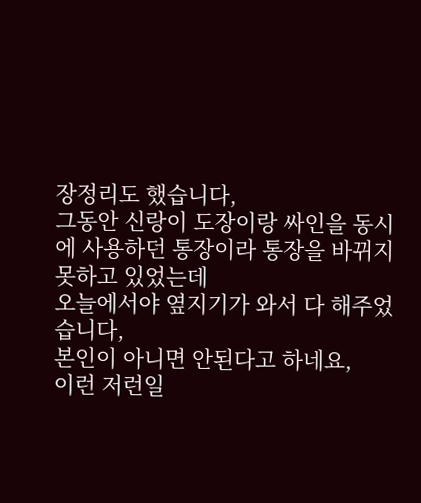장정리도 했습니다,
그동안 신랑이 도장이랑 싸인을 동시에 사용하던 통장이라 통장을 바뀌지 못하고 있었는데
오늘에서야 옆지기가 와서 다 해주었습니다,
본인이 아니면 안된다고 하네요,
이런 저런일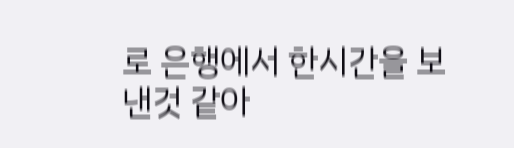로 은행에서 한시간을 보낸것 같아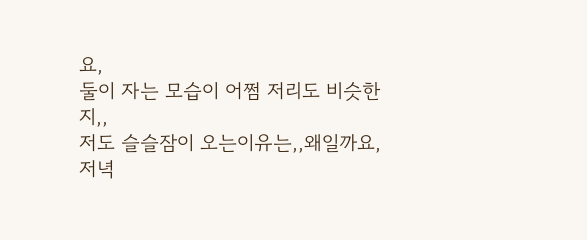요,
둘이 자는 모습이 어쩜 저리도 비슷한지,,
저도 슬슬잠이 오는이유는,,왜일까요,
저녁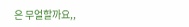은 무얼할까요,,